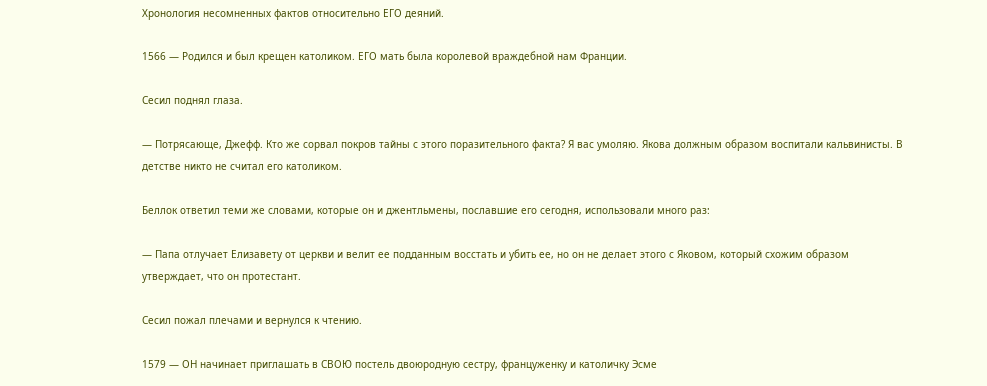Хронология несомненных фактов относительно ЕГО деяний.

1566 — Родился и был крещен католиком. ЕГО мать была королевой враждебной нам Франции.

Сесил поднял глаза.

— Потрясающе, Джефф. Кто же сорвал покров тайны с этого поразительного факта? Я вас умоляю. Якова должным образом воспитали кальвинисты. В детстве никто не считал его католиком.

Беллок ответил теми же словами, которые он и джентльмены, пославшие его сегодня, использовали много раз:

— Папа отлучает Елизавету от церкви и велит ее подданным восстать и убить ее, но он не делает этого с Яковом, который схожим образом утверждает, что он протестант.

Сесил пожал плечами и вернулся к чтению.

1579 — ОН начинает приглашать в СВОЮ постель двоюродную сестру, француженку и католичку Эсме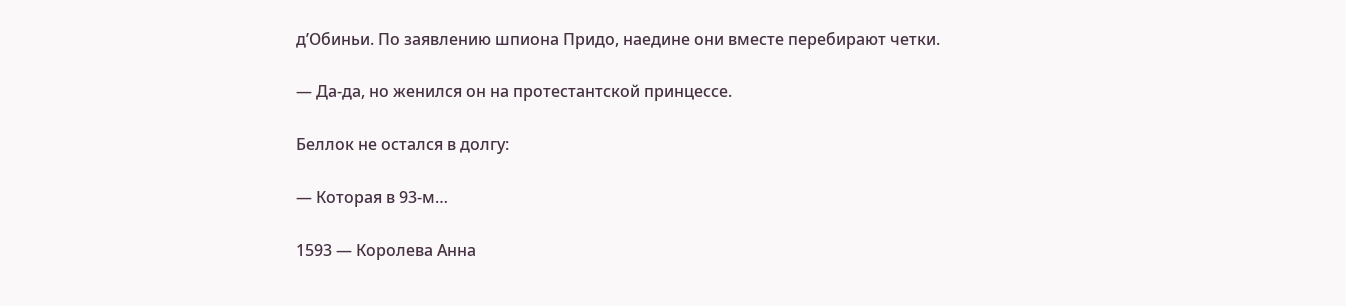д’Обиньи. По заявлению шпиона Придо, наедине они вместе перебирают четки.

— Да-да, но женился он на протестантской принцессе.

Беллок не остался в долгу:

— Которая в 93-м…

1593 — Королева Анна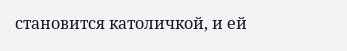становится католичкой, и ей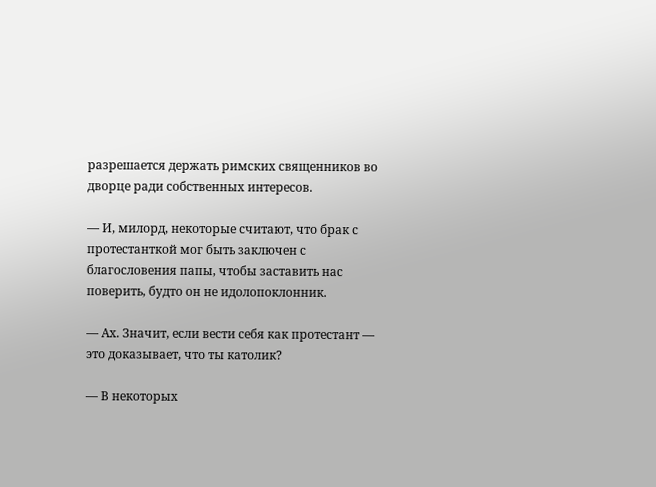разрешается держать римских священников во дворце ради собственных интересов.

— И, милорд, некоторые считают, что брак с протестанткой мог быть заключен с благословения папы, чтобы заставить нас поверить, будто он не идолопоклонник.

— Ах. Значит, если вести себя как протестант — это доказывает, что ты католик?

— В некоторых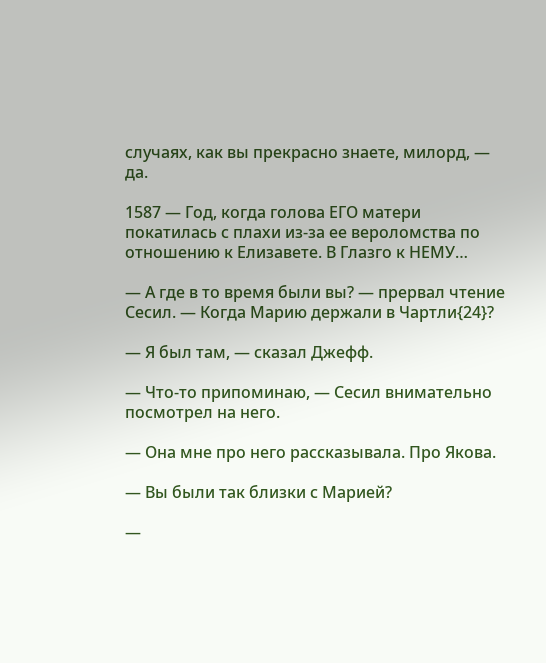случаях, как вы прекрасно знаете, милорд, — да.

1587 — Год, когда голова ЕГО матери покатилась с плахи из-за ее вероломства по отношению к Елизавете. В Глазго к НЕМУ…

— А где в то время были вы? — прервал чтение Сесил. — Когда Марию держали в Чартли{24}?

— Я был там, — сказал Джефф.

— Что-то припоминаю, — Сесил внимательно посмотрел на него.

— Она мне про него рассказывала. Про Якова.

— Вы были так близки с Марией?

—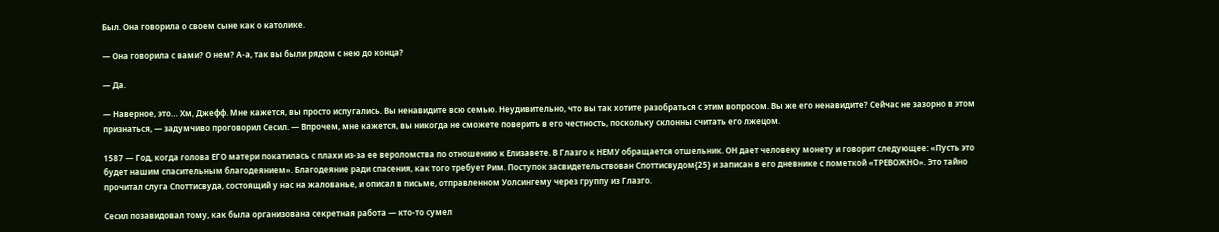Был. Она говорила о своем сыне как о католике.

— Она говорила с вами? О нем? А-а, так вы были рядом с нею до конца?

— Да.

— Наверное, это… Хм, Джефф. Мне кажется, вы просто испугались. Вы ненавидите всю семью. Неудивительно, что вы так хотите разобраться с этим вопросом. Вы же его ненавидите? Сейчас не зазорно в этом признаться, — задумчиво проговорил Сесил. — Впрочем, мне кажется, вы никогда не сможете поверить в его честность, поскольку склонны считать его лжецом.

1587 — Год, когда голова ЕГО матери покатилась с плахи из-за ее вероломства по отношению к Елизавете. В Глазго к НЕМУ обращается отшельник. ОН дает человеку монету и говорит следующее: «Пусть это будет нашим спасительным благодеянием». Благодеяние ради спасения, как того требует Рим. Поступок засвидетельствован Споттисвудом{25} и записан в его дневнике с пометкой «ТРЕВОЖНО». Это тайно прочитал слуга Споттисвуда, состоящий у нас на жалованье, и описал в письме, отправленном Уолсингему через группу из Глазго.

Сесил позавидовал тому, как была организована секретная работа — кто-то сумел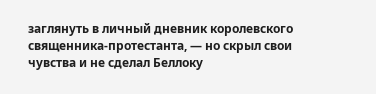заглянуть в личный дневник королевского священника-протестанта, — но скрыл свои чувства и не сделал Беллоку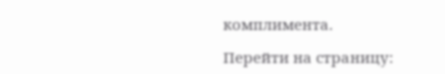комплимента.

Перейти на страницу: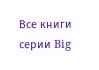Все книги серии Big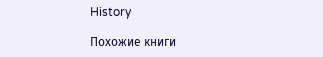History

Похожие книги